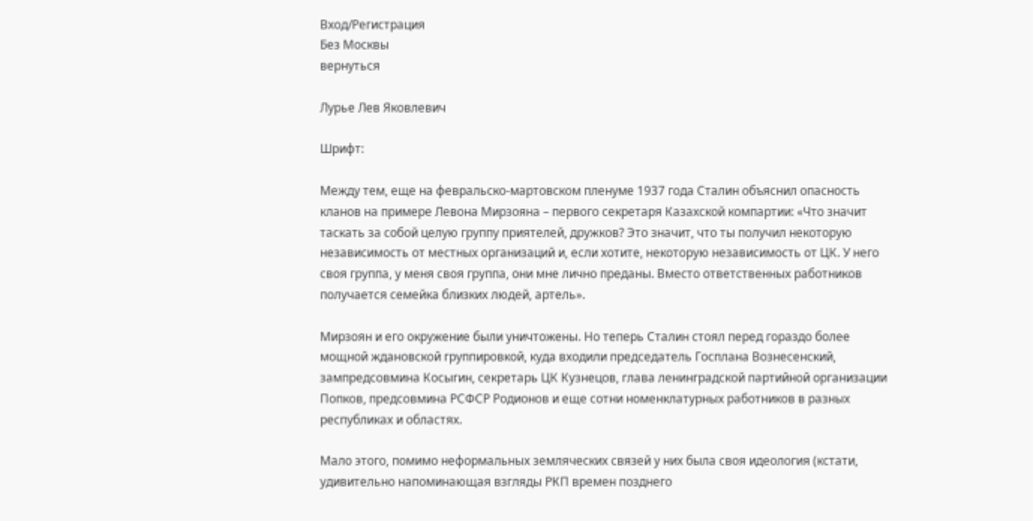Вход/Регистрация
Без Москвы
вернуться

Лурье Лев Яковлевич

Шрифт:

Между тем, еще на февральско-мартовском пленуме 1937 года Сталин объяснил опасность кланов на примере Левона Мирзояна – первого секретаря Казахской компартии: «Что значит таскать за собой целую группу приятелей, дружков? Это значит, что ты получил некоторую независимость от местных организаций и, если хотите, некоторую независимость от ЦК. У него своя группа, у меня своя группа, они мне лично преданы. Вместо ответственных работников получается семейка близких людей, артель».

Мирзоян и его окружение были уничтожены. Но теперь Сталин стоял перед гораздо более мощной ждановской группировкой, куда входили председатель Госплана Вознесенский, зампредсовмина Косыгин, секретарь ЦК Кузнецов, глава ленинградской партийной организации Попков, предсовмина РСФСР Родионов и еще сотни номенклатурных работников в разных республиках и областях.

Мало этого, помимо неформальных земляческих связей у них была своя идеология (кстати, удивительно напоминающая взгляды РКП времен позднего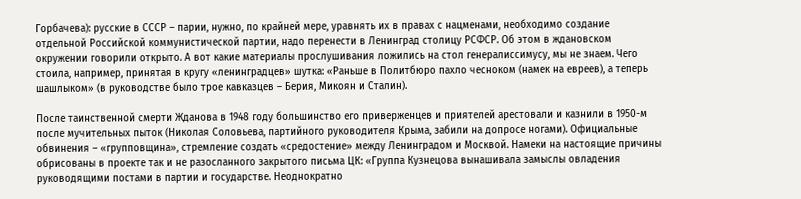Горбачева): русские в СССР – парии, нужно, по крайней мере, уравнять их в правах с нацменами, необходимо создание отдельной Российской коммунистической партии, надо перенести в Ленинград столицу РСФСР. Об этом в ждановском окружении говорили открыто. А вот какие материалы прослушивания ложились на стол генералиссимусу, мы не знаем. Чего стоила, например, принятая в кругу «ленинградцев» шутка: «Раньше в Политбюро пахло чесноком (намек на евреев), а теперь шашлыком» (в руководстве было трое кавказцев – Берия, Микоян и Сталин).

После таинственной смерти Жданова в 1948 году большинство его приверженцев и приятелей арестовали и казнили в 1950-м после мучительных пыток (Николая Соловьева, партийного руководителя Крыма, забили на допросе ногами). Официальные обвинения – «групповщина», стремление создать «средостение» между Ленинградом и Москвой. Намеки на настоящие причины обрисованы в проекте так и не разосланного закрытого письма ЦК: «Группа Кузнецова вынашивала замыслы овладения руководящими постами в партии и государстве. Неоднократно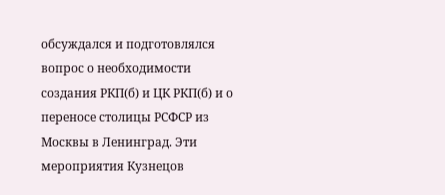обсуждался и подготовлялся вопрос о необходимости создания РКП(б) и ЦК РКП(б) и о переносе столицы РСФСР из Москвы в Ленинград. Эти мероприятия Кузнецов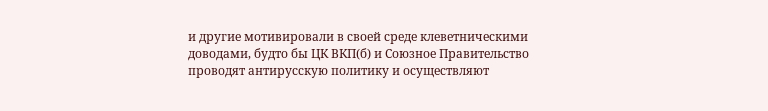и другие мотивировали в своей среде клеветническими доводами, будто бы ЦК ВКП(б) и Союзное Правительство проводят антирусскую политику и осуществляют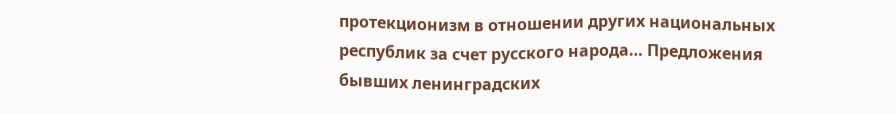протекционизм в отношении других национальных республик за счет русского народа… Предложения бывших ленинградских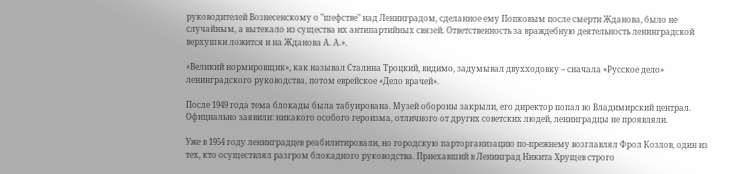руководителей Вознесенскому о "шефстве" над Ленинградом, сделанное ему Попковым после смерти Жданова, было не случайным, а вытекало из существа их антипартийных связей. Ответственность за враждебную деятельность ленинградской верхушки ложится и на Жданова А. А.».

«Великий нормировщик», как называл Сталина Троцкий, видимо, задумывал двухходовку – сначала «Русское дело» ленинградского руководства, потом еврейское «Дело врачей».

После 1949 года тема блокады была табуирована. Музей обороны закрыли, его директор попал во Владимирский централ. Официально заявили: никакого особого героизма, отличного от других советских людей, ленинградцы не проявляли.

Уже в 1954 году ленинградцев реабилитировали, но городскую парторганизацию по-прежнему возглавлял Фрол Козлов, один из тех, кто осуществлял разгром блокадного руководства. Приехавший в Ленинград Никита Хрущев строго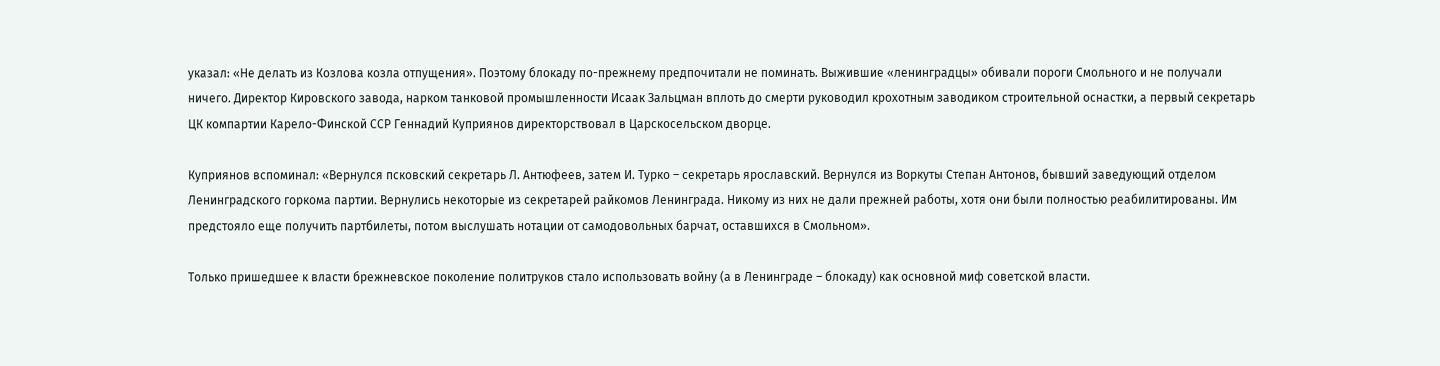указал: «Не делать из Козлова козла отпущения». Поэтому блокаду по-прежнему предпочитали не поминать. Выжившие «ленинградцы» обивали пороги Смольного и не получали ничего. Директор Кировского завода, нарком танковой промышленности Исаак Зальцман вплоть до смерти руководил крохотным заводиком строительной оснастки, а первый секретарь ЦК компартии Карело-Финской ССР Геннадий Куприянов директорствовал в Царскосельском дворце.

Куприянов вспоминал: «Вернулся псковский секретарь Л. Антюфеев, затем И. Турко – секретарь ярославский. Вернулся из Воркуты Степан Антонов, бывший заведующий отделом Ленинградского горкома партии. Вернулись некоторые из секретарей райкомов Ленинграда. Никому из них не дали прежней работы, хотя они были полностью реабилитированы. Им предстояло еще получить партбилеты, потом выслушать нотации от самодовольных барчат, оставшихся в Смольном».

Только пришедшее к власти брежневское поколение политруков стало использовать войну (а в Ленинграде – блокаду) как основной миф советской власти.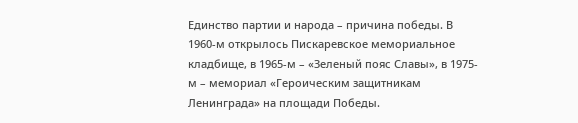Единство партии и народа – причина победы. В 1960-м открылось Пискаревское мемориальное кладбище, в 1965-м – «Зеленый пояс Славы», в 1975-м – мемориал «Героическим защитникам Ленинграда» на площади Победы.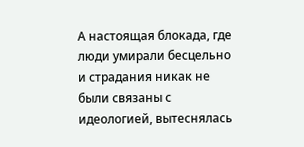А настоящая блокада, где люди умирали бесцельно и страдания никак не были связаны с идеологией, вытеснялась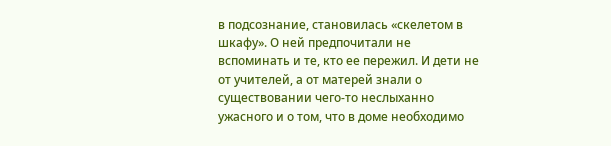в подсознание, становилась «скелетом в шкафу». О ней предпочитали не вспоминать и те, кто ее пережил. И дети не от учителей, а от матерей знали о существовании чего-то неслыханно ужасного и о том, что в доме необходимо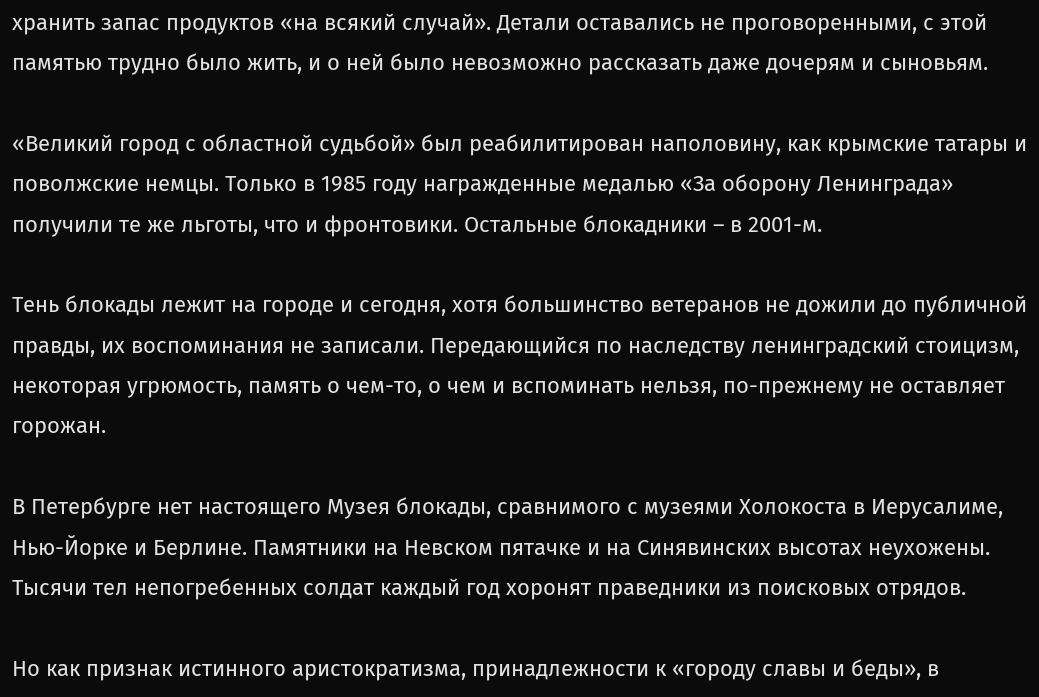хранить запас продуктов «на всякий случай». Детали оставались не проговоренными, с этой памятью трудно было жить, и о ней было невозможно рассказать даже дочерям и сыновьям.

«Великий город с областной судьбой» был реабилитирован наполовину, как крымские татары и поволжские немцы. Только в 1985 году награжденные медалью «За оборону Ленинграда» получили те же льготы, что и фронтовики. Остальные блокадники – в 2001-м.

Тень блокады лежит на городе и сегодня, хотя большинство ветеранов не дожили до публичной правды, их воспоминания не записали. Передающийся по наследству ленинградский стоицизм, некоторая угрюмость, память о чем-то, о чем и вспоминать нельзя, по-прежнему не оставляет горожан.

В Петербурге нет настоящего Музея блокады, сравнимого с музеями Холокоста в Иерусалиме, Нью-Йорке и Берлине. Памятники на Невском пятачке и на Синявинских высотах неухожены. Тысячи тел непогребенных солдат каждый год хоронят праведники из поисковых отрядов.

Но как признак истинного аристократизма, принадлежности к «городу славы и беды», в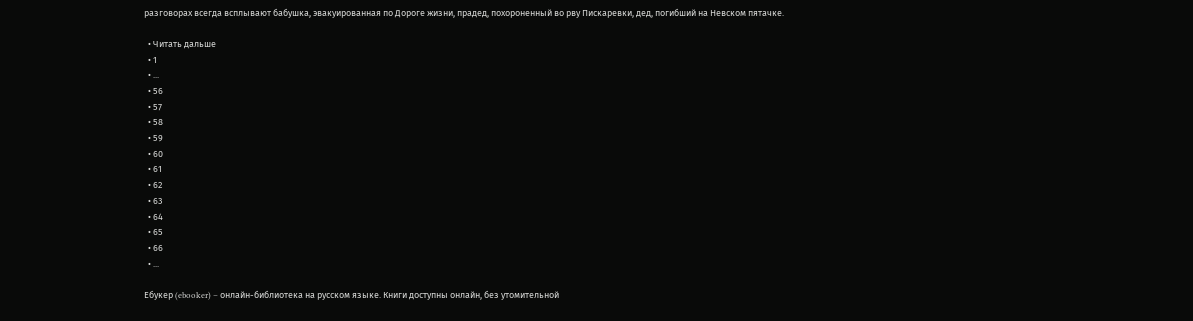разговорах всегда всплывают бабушка, эвакуированная по Дороге жизни, прадед, похороненный во рву Пискаревки, дед, погибший на Невском пятачке.

  • Читать дальше
  • 1
  • ...
  • 56
  • 57
  • 58
  • 59
  • 60
  • 61
  • 62
  • 63
  • 64
  • 65
  • 66
  • ...

Ебукер (ebooker) – онлайн-библиотека на русском языке. Книги доступны онлайн, без утомительной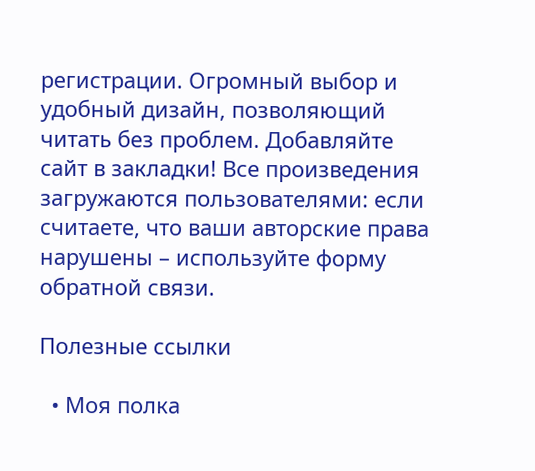регистрации. Огромный выбор и удобный дизайн, позволяющий читать без проблем. Добавляйте сайт в закладки! Все произведения загружаются пользователями: если считаете, что ваши авторские права нарушены – используйте форму обратной связи.

Полезные ссылки

  • Моя полка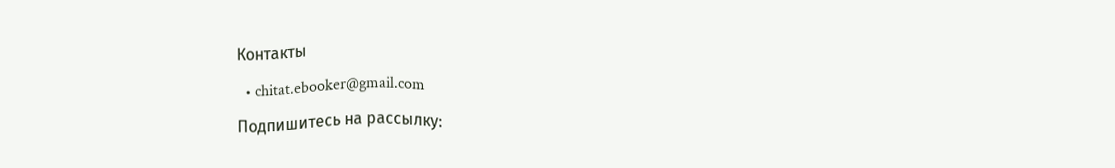Контакты

  • chitat.ebooker@gmail.com

Подпишитесь на рассылку: